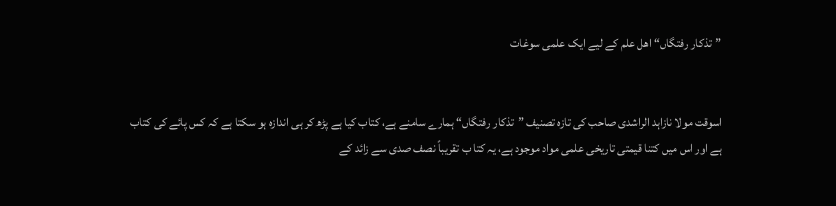”تذکار رفتگاں“ اھل علم کے لیے ایک علمی سوغات


اسوقت مولا نازاہد الراشدی صاحب کی تازہ تصنیف ”تذکار رفتگاں“ ہمارے سامنے ہے، کتاب کیا ہے پڑھ کر ہی اندازہ ہو سکتا ہے کہ کس پائے کی کتاب ہے اور اس میں کتنا قیمتی تاریخی علمی مواد موجود ہے، یہ کتا ب تقریباً نصف صدی سے زائد کے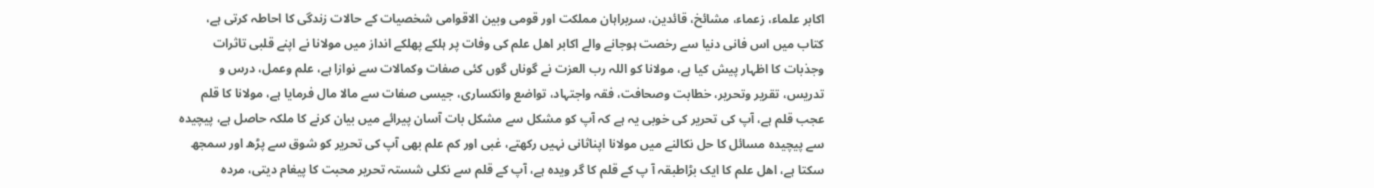اکابر علماء، زعماء، مشائخ، قائدین، سربراہان مملکت اور قومی وبین الاقوامی شخصیات کے حالات زندگی کا احاطہ کرتی ہے، کتاب میں اس فانی دنیا سے رخصت ہوجانے والے اکابر اھل علم کی وفات پر ہلکے پھلکے انداز میں مولانا نے اپنے قلبی تاثرات وجذبات کا اظہار پیش کیا ہے، مولانا کو اللہ رب العزت نے گوناں گوں کئی صفات وکمالات سے نوازا ہے، علم وعمل، درس و تدریس، تقریر وتحریر، خطابت وصحافت، فقہ واجتہاد، تواضع وانکساری، جیسی صفات سے مالا مال فرمایا ہے، مولانا کا قلم عجب قلم ہے، آپ کی تحریر کی خوبی یہ ہے کہ آپ کو مشکل سے مشکل بات آسان پیرائے میں بیان کرنے کا ملکہ حاصل ہے، پیچیدہ سے پیچیدہ مسائل کا حل نکالنے میں مولانا اپناثانی نہیں رکھتے، غبی اور کم علم بھی آپ کی تحریر کو شوق سے پڑھ اور سمجھ سکتا ہے، اھل علم کا ایک بڑاطبقہ آ پ کے قلم کا گر ویدہ ہے، آپ کے قلم سے نکلی شستہ تحریر محبت کا پیغام دیتی، مردہ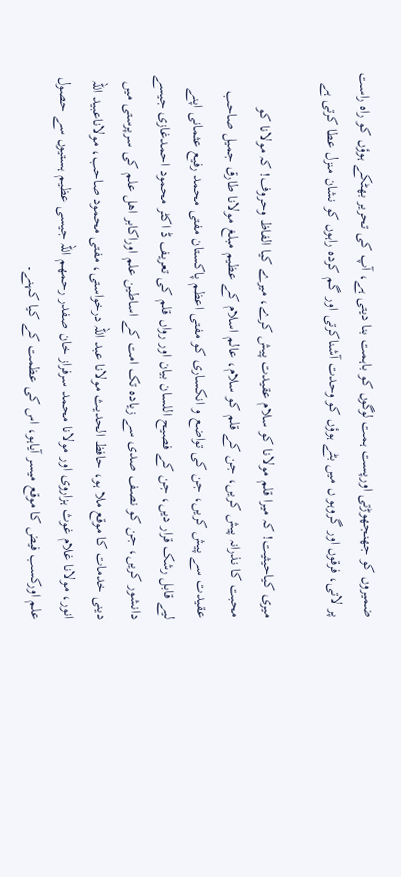ضمیروں کو جھنجھوڑتی اورپست ہمت لوگوں کو باہمت بنا دیتی ہے، آپ کی تحریر بھٹکے ہوؤں کو راہ راست پر لاتی، فرقوں اور گروہو ں میں بٹے ہوؤں کو وحدت آشناکرتی اور گم کردہ راہوں کو نشان منزل عطا کرتی ہے

میری کیاحیثیت! کہ میرا قلم مولانا کو سلام عقیدت پیش کرے، میرے کیا الفاظ وحروف! کہ مولانا کو محبت کا نذرانہ پیش کریں، جن کے قلم کو سلام، عالم اسلام کے عظیم مبلغ مولانا طارق جمیل صاحب عقیدت سے پیش کریں، جن کی تواضع و انکساری کو مفتی اعظم پاکستان مفتی محمد رفیع عثمانی اپنے لیے قابل رشک قرار دیں، جن کے فصیح اللسان بیان اور رواں قلم کی تعریف ڈ اکٹر محمود احمدغازی جیسے دانشور کریں، جن کو نصف صدی سے زیادہ تک امت کے اساطین علم اوراکابر اھل علم کی سرپرستی میں دینی خدمات کا موقع ملا ہو، حافظ الحدیث مولانا عبد اللہ درخواستی، مفتی محمود صاحب، مولاناعبید اللہ انور، مولانا غلام غوث ہزاروی اور مولانا محمد سرفراز خان صفدر رحمھم اللہ جیسی عظیم ہستیوں سے حصول علم اورکسب فیض کا موقع میسر آیاہو، اس کی عظمت کے کیا کہنے۔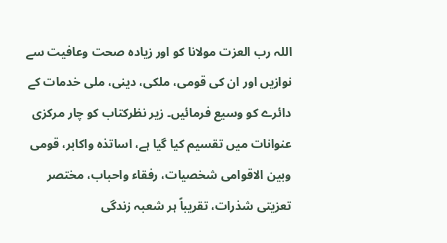اللہ رب العزت مولانا کو اور زیادہ صحت وعافیت سے نوازیں اور ان کی قومی، ملکی، دینی، ملی خدمات کے دائرے کو وسیع فرمائیں۔ زیر نظرکتاب کو چار مرکزی عنوانات میں تقسیم کیا گیا ہے، اساتذہ واکابر، قومی وبین الاقوامی شخصیات، رفقاء واحباب، مختصر تعزیتی شذرات، تقریباً ہر شعبہ زندگی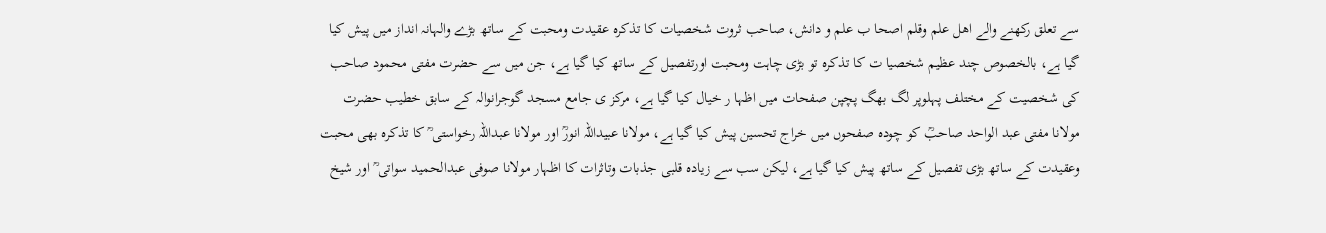سے تعلق رکھنے والے اھل علم وقلم اصحا ب علم و دانش، صاحب ثروت شخصیات کا تذکرہ عقیدت ومحبت کے ساتھ بڑے والہانہ انداز میں پیش کیا گیا ہے، بالخصوص چند عظیم شخصیا ت کا تذکرہ تو بڑی چاہت ومحبت اورتفصیل کے ساتھ کیا گیا ہے، جن میں سے حضرت مفتی محمود صاحب کی شخصیت کے مختلف پہلوپر لگ بھگ پچپن صفحات میں اظہا ر خیال کیا گیا ہے، مرکز ی جامع مسجد گوجرانوالہ کے سابق خطیب حضرت مولانا مفتی عبد الواحد صاحبؒ کو چودہ صفحوں میں خراج تحسین پیش کیا گیا ہے، مولانا عبیداللہ انورؒ اور مولانا عبداللہ رخواستی ؒ کا تذکرہ بھی محبت وعقیدت کے ساتھ بڑی تفصیل کے ساتھ پیش کیا گیا ہے، لیکن سب سے زیادہ قلبی جذبات وتاثرات کا اظہار مولانا صوفی عبدالحمید سواتی ؒ اور شیخ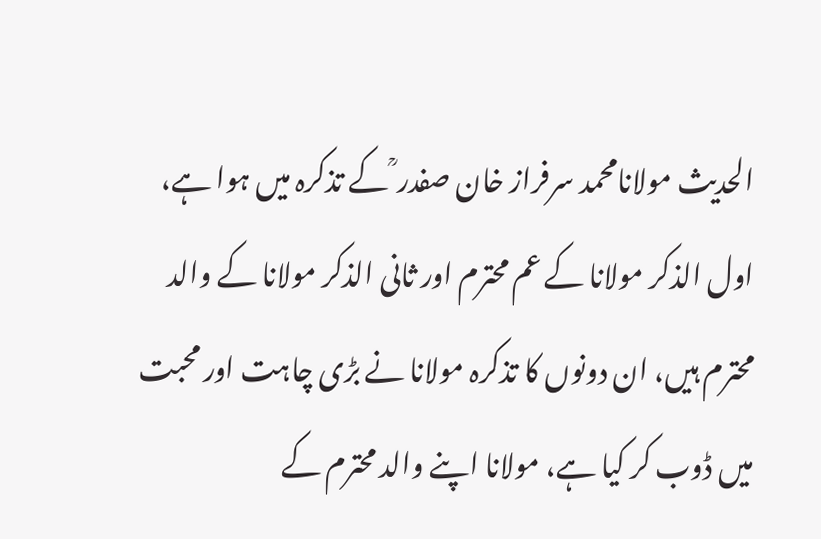الحدیث مولانامحمد سرفراز خان صفدر ؒ کے تذکرہ میں ہوا ہے، اول الذکر مولانا کے عم محترم اور ثانی الذکر مولانا کے والد محترم ہیں، ان دونوں کا تذکرہ مولانا نے بڑی چاہت اور محبت میں ڈوب کر کیا ہے، مولانا اپنے والد محترم کے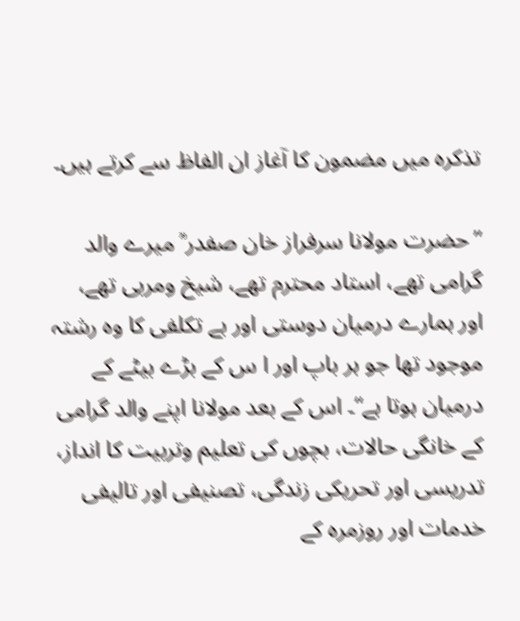تذکرہ میں مضمون کا آغاز ان الفاظ سے کرتے ہیں۔

”حضرت مولانا سرفراز خان صفدر ؒ میرے والد گرامی تھے، استاد محترم تھے، شیخ ومربی تھے، اور ہمارے درمیان دوستی اور بے تکلفی کا وہ رشتہ موجود تھا جو ہر باپ اور ا س کے بڑے بیٹے کے درمیان ہوتا ہے“۔ اس کے بعد مولانا اپنے والد گرامی کے خانگی حالات، بچوں کی تعلیم وتربیت کا انداز، تدریسی اور تحریکی زندگی، تصنیفی اور تالیفی خدمات اور روزمرہ کے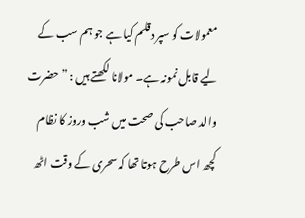معمولات کو سپر دقلم کیا ہے جو ہم سب کے لیے قابل نمونہ ہے۔ مولانا لکھتے ہیں : ”حضرت والد صاحب کی صحت میں شب وروز کا نظام کچھ اس طرح ہوتا تھا کہ سحری کے وقت اٹھ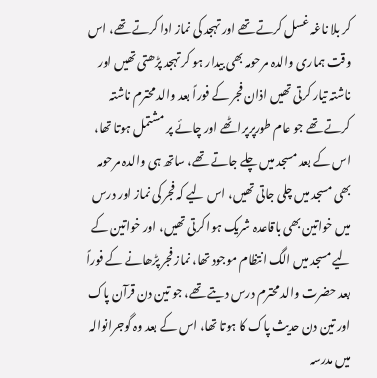کر بلا ناغہ غسل کرتے تھے اور تہجد کی نماز ادا کرتے تھے، اس وقت ہماری والدہ مرحومہ بھی بیدار ہو کر تہجد پڑھتی تھیں اور ناشتہ تیار کرتی تھیں اذان فجر کے فوراً بعد والد محترم ناشتہ کرتے تھے جو عام طورپرپراٹھے اور چائے پر مشتمل ہوتا تھا، اس کے بعد مسجد میں چلے جاتے تھے، ساتھ ہی والدہ مرحومہ بھی مسجد میں چلی جاتی تھیں، اس لیے کہ فجر کی نماز اور درس میں خواتین بھی باقاعدہ شریک ہوا کرتی تھیں، اور خواتین کے لیے مسجد میں الگ انتظام موجود تھا، نماز فجر پڑھانے کے فوراً بعد حضرت والد محترم درس دیتے تھے، جو تین دن قرآن پاک اور تین دن حدیث پاک کا ہوتا تھا، اس کے بعد وہ گوجرانوالہ میں مدرسہ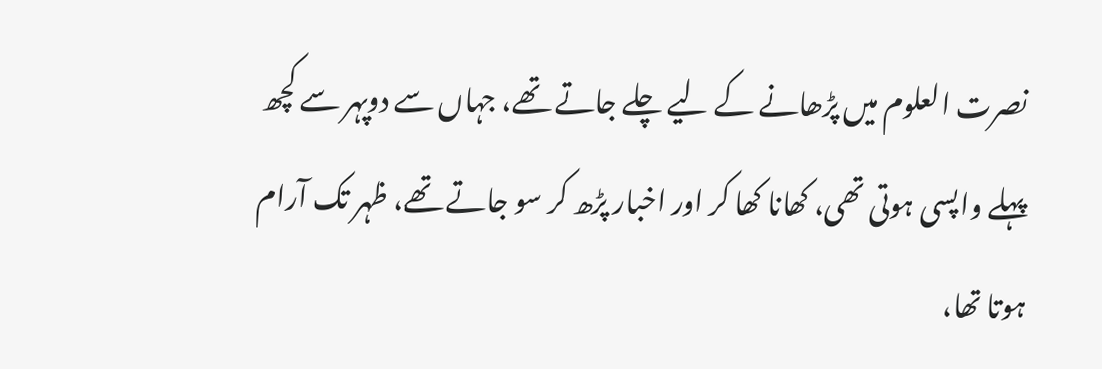نصرت العلوم میں پڑھانے کے لیے چلے جاتے تھے، جہاں سے دوپہر سے کچھ پہلے واپسی ہوتی تھی، کھانا کھا کر اور اخبار پڑھ کر سو جاتے تھے، ظہر تک آرام ہوتا تھا،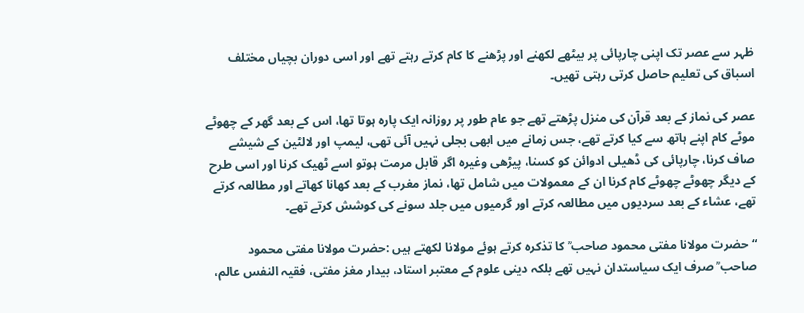ظہر سے عصر تک اپنی چارپائی پر بیٹھے لکھنے اور پڑھنے کا کام کرتے رہتے تھے اور اسی دوران بچیاں مختلف اسباق کی تعلیم حاصل کرتی رہتی تھیں۔

عصر کی نماز کے بعد قرآن کی منزل پڑھتے تھے جو عام طور پر روزانہ ایک پارہ ہوتا تھا، اس کے بعد گھر کے چھوٹے موٹے کام اپنے ہاتھ سے کیا کرتے تھے، جس زمانے میں ابھی بجلی نہیں آئی تھی، لیمپ اور لالٹین کے شیشے صاف کرنا، چارپائی کی ڈھیلی ادوائن کو کسنا، پیڑھی وغیرہ اگر قابل مرمت ہوتو اسے ٹھیک کرنا اور اسی طرح کے دیگر چھوٹے چھوٹے کام کرنا ان کے معمولات میں شامل تھا، نماز مغرب کے بعد کھانا کھاتے اور مطالعہ کرتے تھے، عشاء کے بعد سردیوں میں مطالعہ کرتے اور گرمیوں میں جلد سونے کی کوشش کرتے تھے۔

“ حضرت مولانا مفتی محمود صاحب ؒ کا تذکرہ کرتے ہوئے مولانا لکھتے ہیں :حضرت مولانا مفتی محمود صاحب ؒ صرف ایک سیاستدان نہیں تھے بلکہ دینی علوم کے معتبر استاد، بیدار مغز مفتی، فقیہ النفس عالم،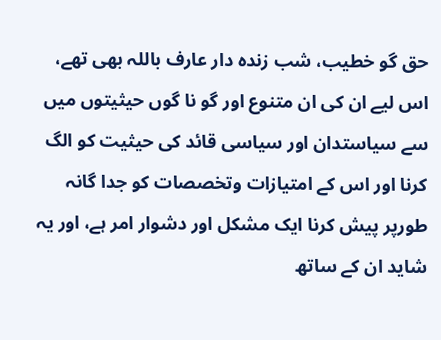حق گو خطیب، شب زندہ دار عارف باللہ بھی تھے، اس لیے ان کی ان متنوع اور گو نا گوں حیثیتوں میں سے سیاستدان اور سیاسی قائد کی حیثیت کو الگ کرنا اور اس کے امتیازات وتخصصات کو جدا گانہ طورپر پیش کرنا ایک مشکل اور دشوار امر ہے، اور یہ شاید ان کے ساتھ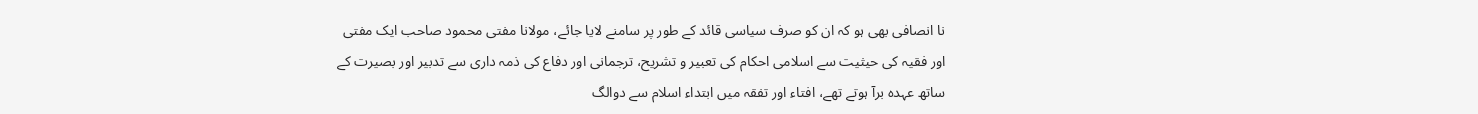نا انصافی بھی ہو کہ ان کو صرف سیاسی قائد کے طور پر سامنے لایا جائے، مولانا مفتی محمود صاحب ایک مفتی اور فقیہ کی حیثیت سے اسلامی احکام کی تعبیر و تشریح، ترجمانی اور دفاع کی ذمہ داری سے تدبیر اور بصیرت کے ساتھ عہدہ برآ ہوتے تھے، افتاء اور تفقہ میں ابتداء اسلام سے دوالگ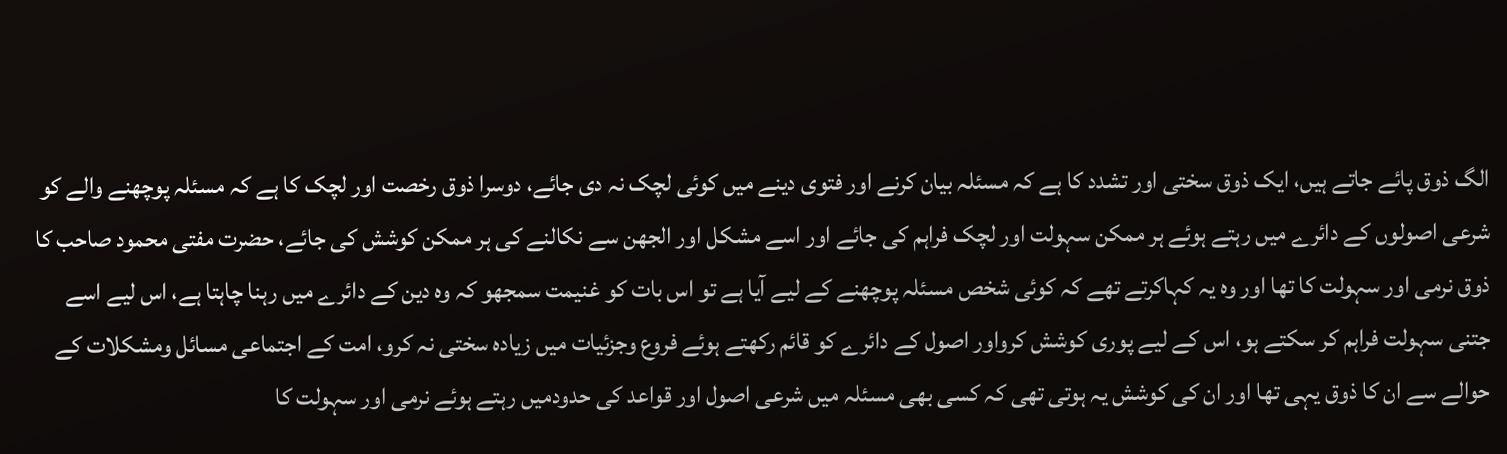الگ ذوق پائے جاتے ہیں، ایک ذوق سختی اور تشدد کا ہے کہ مسئلہ بیان کرنے اور فتوی دینے میں کوئی لچک نہ دی جائے، دوسرا ذوق رخصت اور لچک کا ہے کہ مسئلہ پوچھنے والے کو شرعی اصولوں کے دائرے میں رہتے ہوئے ہر ممکن سہولت اور لچک فراہم کی جائے اور اسے مشکل اور الجھن سے نکالنے کی ہر ممکن کوشش کی جائے، حضرت مفتی محمود صاحب کا ذوق نرمی اور سہولت کا تھا اور وہ یہ کہاکرتے تھے کہ کوئی شخص مسئلہ پوچھنے کے لیے آیا ہے تو اس بات کو غنیمت سمجھو کہ وہ دین کے دائرے میں رہنا چاہتا ہے، اس لیے اسے جتنی سہولت فراہم کر سکتے ہو، اس کے لیے پوری کوشش کرواور اصول کے دائرے کو قائم رکھتے ہوئے فروع وجزئیات میں زیادہ سختی نہ کرو، امت کے اجتماعی مسائل ومشکلات کے حوالے سے ان کا ذوق یہی تھا اور ان کی کوشش یہ ہوتی تھی کہ کسی بھی مسئلہ میں شرعی اصول اور قواعد کی حدودمیں رہتے ہوئے نرمی اور سہولت کا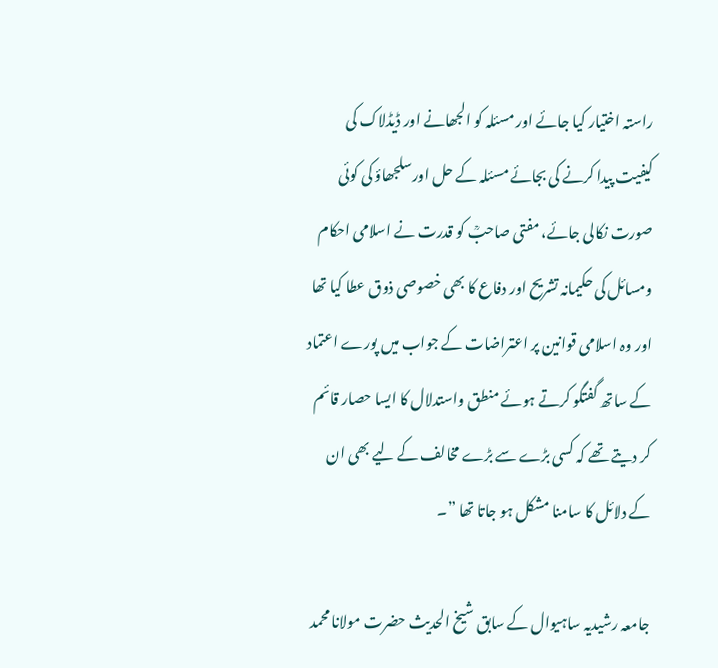راستہ اختیار کیا جائے اور مسئلہ کو الجھانے اور ڈیڈلاک کی کیفیت پیدا کرنے کی بجائے مسئلہ کے حل اورسلجھاؤ کی کوئی صورت نکالی جائے، مفتی صاحبؒ کو قدرت نے اسلامی احکام ومسائل کی حکیمانہ تشریح اور دفاع کا بھی خصوصی ذوق عطا کیا تھا اور وہ اسلامی قوانین پر اعتراضات کے جواب میں پورے اعتماد کے ساتھ گفتگو کرتے ہوئے منطق واستدلال کا ایسا حصار قائم کر دیتے تھے کہ کسی بڑے سے بڑے مخالف کے لیے بھی ان کے دلائل کا سامنا مشکل ہو جاتا تھا ”۔

جامعہ رشیدیہ ساہیوال کے سابق شیخ الحدیث حضرت مولانا محمد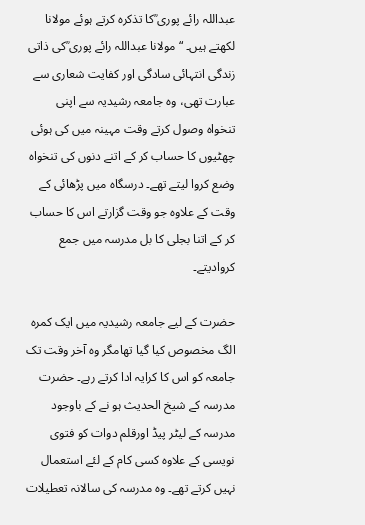عبداللہ رائے پوری ؒکا تذکرہ کرتے ہوئے مولانا لکھتے ہیں۔ “ مولانا عبداللہ رائے پوری ؒکی ذاتی زندگی انتہائی سادگی اور کفایت شعاری سے عبارت تھی، وہ جامعہ رشیدیہ سے اپنی تنخواہ وصول کرتے وقت مہینہ میں کی ہوئی چھٹیوں کا حساب کر کے اتنے دنوں کی تنخواہ وضع کروا لیتے تھے۔ درسگاہ میں پڑھائی کے وقت کے علاوہ جو وقت گزارتے اس کا حساب کر کے اتنا بجلی کا بل مدرسہ میں جمع کروادیتے۔

حضرت کے لیے جامعہ رشیدیہ میں ایک کمرہ الگ مخصوص کیا گیا تھامگر وہ آخر وقت تک جامعہ کو اس کا کرایہ ادا کرتے رہے۔ حضرت مدرسہ کے شیخ الحدیث ہو نے کے باوجود مدرسہ کے لیٹر پیڈ اورقلم دوات کو فتوی نویسی کے علاوہ کسی کام کے لئے استعمال نہیں کرتے تھے۔ وہ مدرسہ کی سالانہ تعطیلات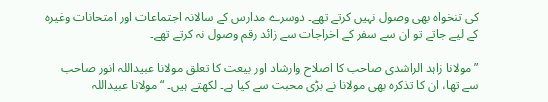کی تنخواہ بھی وصول نہیں کرتے تھے۔ دوسرے مدارس کے سالانہ اجتماعات اور امتحانات وغیرہ کے لیے جاتے تو ان سے سفر کے اخراجات سے زائد رقم وصول نہ کرتے تھے۔

”مولانا زاہد الراشدی صاحب کا اصلاح وارشاد اور بیعت کا تعلق مولانا عبیداللہ انور صاحب سے تھا، ان کا تذکرہ بھی مولانا نے بڑی محبت سے کیا ہے۔ لکھتے ہیں۔ “ مولانا عبیداللہ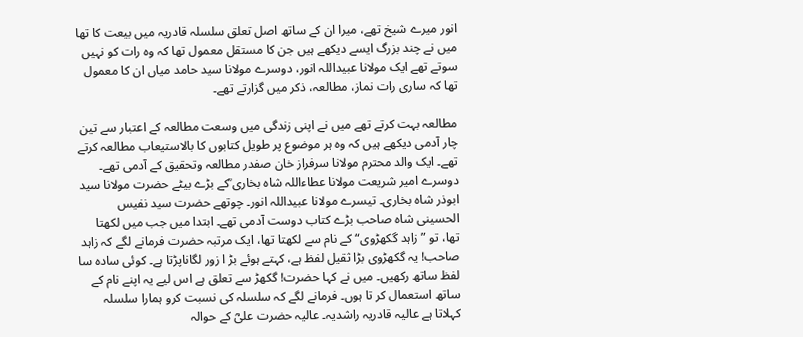انور میرے شیخ تھے، میرا ان کے ساتھ اصل تعلق سلسلہ قادریہ میں بیعت کا تھا میں نے چند بزرگ ایسے دیکھے ہیں جن کا مستقل معمول تھا کہ وہ رات کو نہیں سوتے تھے ایک مولانا عبیداللہ انور، دوسرے مولانا سید حامد میاں ان کا معمول تھا کہ ساری رات نماز، مطالعہ، ذکر میں گزارتے تھے۔

مطالعہ بہت کرتے تھے میں نے اپنی زندگی میں وسعت مطالعہ کے اعتبار سے تین چار آدمی دیکھے ہیں کہ وہ ہر موضوع پر طویل کتابوں کا بالاستیعاب مطالعہ کرتے تھے۔ ایک والد محترم مولانا سرفراز خان صفدر مطالعہ وتحقیق کے آدمی تھے۔ دوسرے امیر شریعت مولانا عطاءاللہ شاہ بخاری ؒکے بڑے بیٹے حضرت مولانا سید ابوذر شاہ بخاری۔ تیسرے مولانا عبیداللہ انور۔ چوتھے حضرت سید نفیس الحسینی شاہ صاحب بڑے کتاب دوست آدمی تھے۔ ابتدا میں جب میں لکھتا تھا، تو ”زاہد گکھڑوی“ کے نام سے لکھتا تھا، ایک مرتبہ حضرت فرمانے لگے کہ زاہد صاحب! یہ گکھڑوی بڑا ثقیل لفظ ہے، کہتے ہوئے بڑ ا زور لگاناپڑتا ہے۔ کوئی سادہ سا لفظ ساتھ رکھیں۔ میں نے کہا حضرت! گکھڑ سے تعلق ہے اس لیے یہ اپنے نام کے ساتھ استعمال کر تا ہوں۔ فرمانے لگے کہ سلسلہ کی نسبت کرو ہمارا سلسلہ کہلاتا ہے عالیہ قادریہ راشدیہ۔ عالیہ حضرت علیؓ کے حوالہ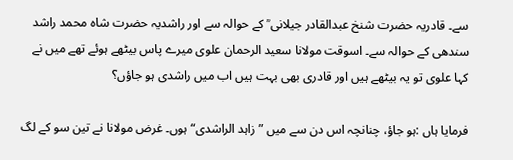سے۔ قادریہ حضرت شنخ عبدالقادر جیلانی ؒ کے حوالہ سے اور راشدیہ حضرت شاہ محمد راشد سندھی کے حوالہ سے۔ اسوقت مولانا سعید الرحمان علوی میرے پاس بیٹھے ہوئے تھے میں نے کہا علوی تو یہ بیٹھے ہیں اور قادری بھی بہت ہیں اب میں راشدی ہو جاؤں؟

فرمایا ہاں :ہو جاؤ، چنانچہ اس دن سے میں ”زاہد الراشدی“ ہوں۔ غرض مولانا نے تین سو کے لگ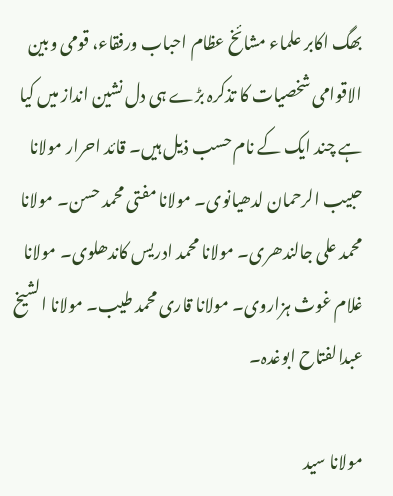بھگ اکابر علماء مشائخ عظام احباب ورفقاء، قومی وبین الاقوامی شخصیات کا تذکرہ بڑے ہی دل نشین انداز میں کیا ہے چند ایک کے نام حسب ذیل ہیں۔ قائد احرار مولانا حبیب الرحمان لدھیانوی۔ مولانا مفتی محمد حسن۔ مولانا محمد علی جالندھری۔ مولانا محمد ادریس کاندھلوی۔ مولانا غلام غوث ہزاروی۔ مولانا قاری محمد طیب۔ مولانا الشیخ عبدالفتاح ابوغدہ۔

مولانا سید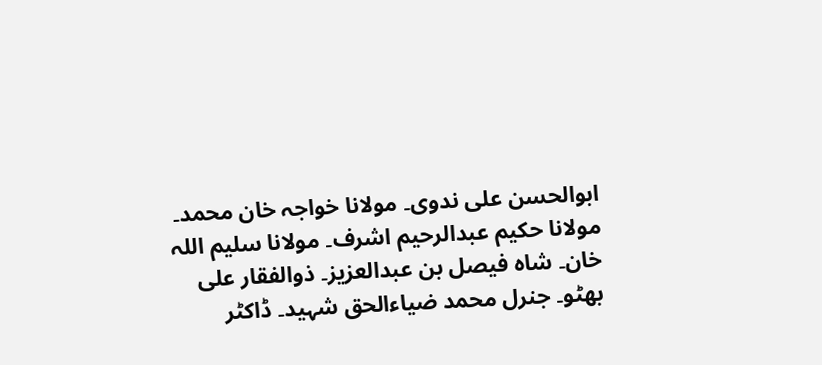ابوالحسن علی ندوی۔ مولانا خواجہ خان محمد۔ مولانا حکیم عبدالرحیم اشرف۔ مولانا سلیم اللہ خان۔ شاہ فیصل بن عبدالعزیز۔ ذوالفقار علی بھٹو۔ جنرل محمد ضیاءالحق شہید۔ ڈاکٹر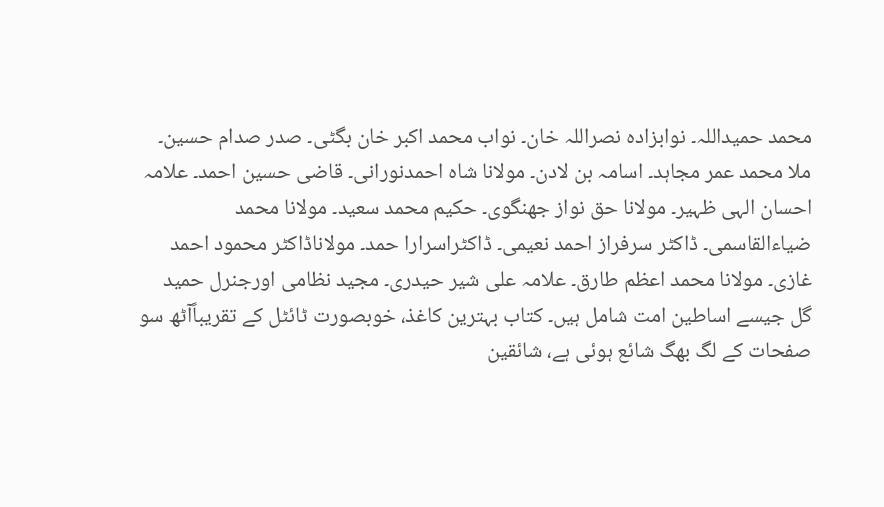محمد حمیداللہ۔ نوابزادہ نصراللہ خان۔ نواب محمد اکبر خان بگٹی۔ صدر صدام حسین۔ ملا محمد عمر مجاہد۔ اسامہ بن لادن۔ مولانا شاہ احمدنورانی۔ قاضی حسین احمد۔ علامہ احسان الہی ظہیر۔ مولانا حق نواز جھنگوی۔ حکیم محمد سعید۔ مولانا محمد ضیاءالقاسمی۔ ڈاکٹر سرفراز احمد نعیمی۔ ڈاکٹراسرارا حمد۔ مولاناڈاکٹر محمود احمد غازی۔ مولانا محمد اعظم طارق۔ علامہ علی شیر حیدری۔ مجید نظامی اورجنرل حمید گل جیسے اساطین امت شامل ہیں۔ کتاب بہترین کاغذ، خوبصورت ٹائٹل کے تقریباًآٹھ سو صفحات کے لگ بھگ شائع ہوئی ہے، شائقین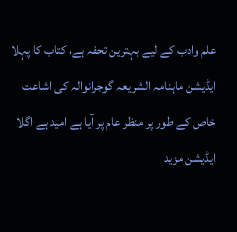علم وادب کے لیے بہترین تحفہ ہے، کتاب کا پہلا ایڈیشن ماہنامہ الشریعہ گوجرانوالہ کی اشاعت خاص کے طور پر منظر عام پر آیا ہے امید ہے اگلا ایڈیشن مزید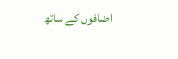اضافوں کے ساتھ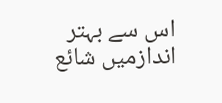اس سے بہتر اندازمیں شائع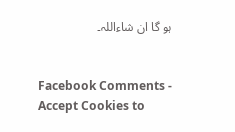ہو گا ان شاءاللہ۔


Facebook Comments - Accept Cookies to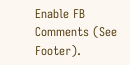Enable FB Comments (See Footer).